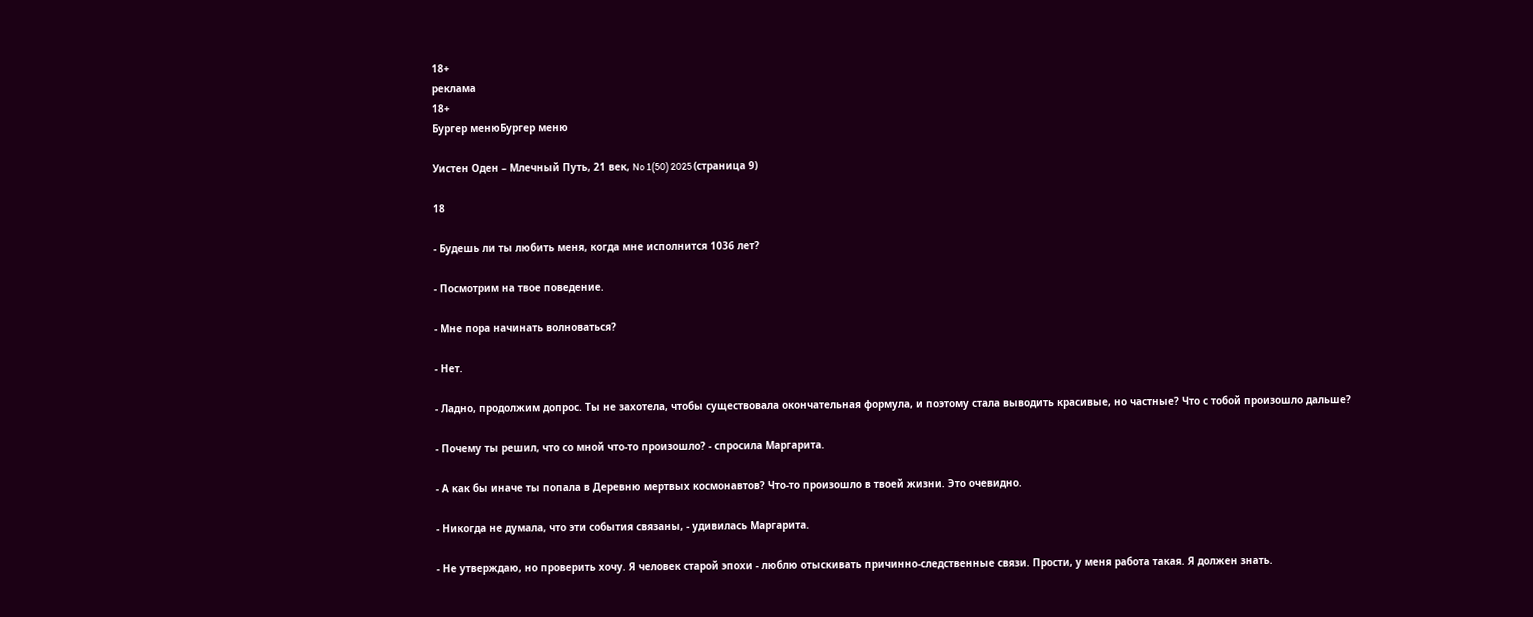18+
реклама
18+
Бургер менюБургер меню

Уистен Оден – Млечный Путь, 21 век, No 1(50) 2025 (страница 9)

18

- Будешь ли ты любить меня, когда мне исполнится 1036 лет?

- Посмотрим на твое поведение.

- Мне пора начинать волноваться?

- Нет.

- Ладно, продолжим допрос. Ты не захотела, чтобы существовала окончательная формула, и поэтому стала выводить красивые, но частные? Что с тобой произошло дальше?

- Почему ты решил, что со мной что-то произошло? - спросила Маргарита.

- А как бы иначе ты попала в Деревню мертвых космонавтов? Что-то произошло в твоей жизни. Это очевидно.

- Никогда не думала, что эти события связаны, - удивилась Маргарита.

- Не утверждаю, но проверить хочу. Я человек старой эпохи - люблю отыскивать причинно-следственные связи. Прости, у меня работа такая. Я должен знать.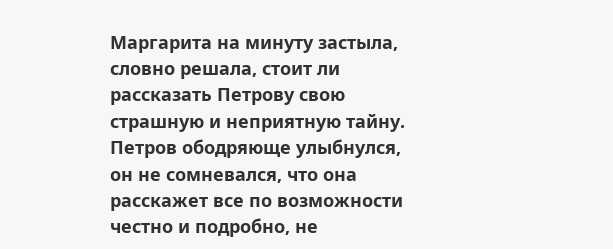Маргарита на минуту застыла, словно решала, стоит ли рассказать Петрову свою страшную и неприятную тайну. Петров ободряюще улыбнулся, он не сомневался, что она расскажет все по возможности честно и подробно, не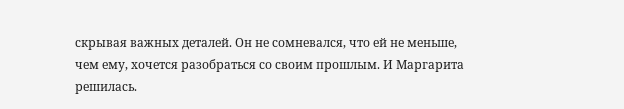скрывая важных деталей. Он не сомневался, что ей не меньше, чем ему, хочется разобраться со своим прошлым. И Маргарита решилась.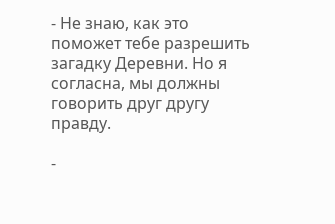- Не знаю, как это поможет тебе разрешить загадку Деревни. Но я согласна, мы должны говорить друг другу правду.

-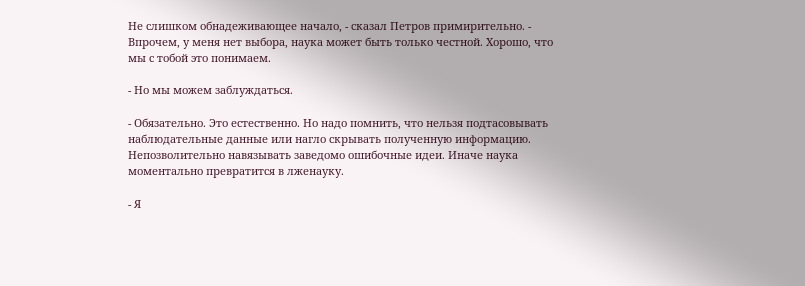Не слишком обнадеживающее начало, - сказал Петров примирительно. - Впрочем, у меня нет выбора, наука может быть только честной. Хорошо, что мы с тобой это понимаем.

- Но мы можем заблуждаться.

- Обязательно. Это естественно. Но надо помнить, что нельзя подтасовывать наблюдательные данные или нагло скрывать полученную информацию. Непозволительно навязывать заведомо ошибочные идеи. Иначе наука моментально превратится в лженауку.

- Я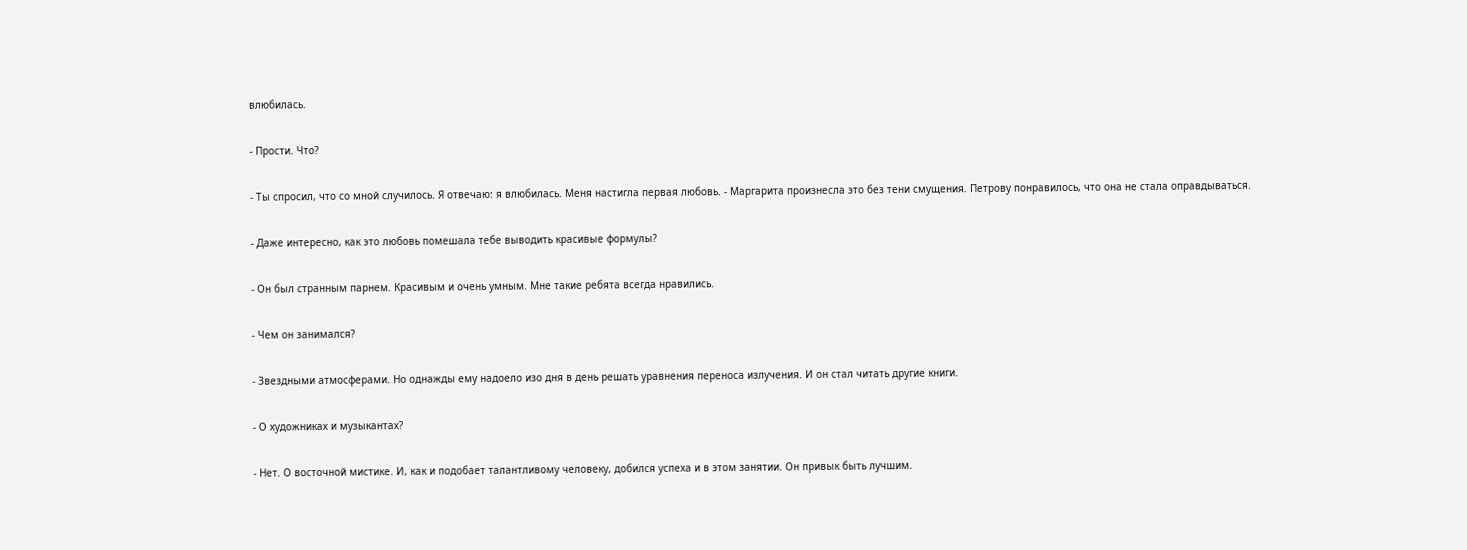влюбилась.

- Прости. Что?

- Ты спросил, что со мной случилось. Я отвечаю: я влюбилась. Меня настигла первая любовь. - Маргарита произнесла это без тени смущения. Петрову понравилось, что она не стала оправдываться.

- Даже интересно, как это любовь помешала тебе выводить красивые формулы?

- Он был странным парнем. Красивым и очень умным. Мне такие ребята всегда нравились.

- Чем он занимался?

- Звездными атмосферами. Но однажды ему надоело изо дня в день решать уравнения переноса излучения. И он стал читать другие книги.

- О художниках и музыкантах?

- Нет. О восточной мистике. И, как и подобает талантливому человеку, добился успеха и в этом занятии. Он привык быть лучшим.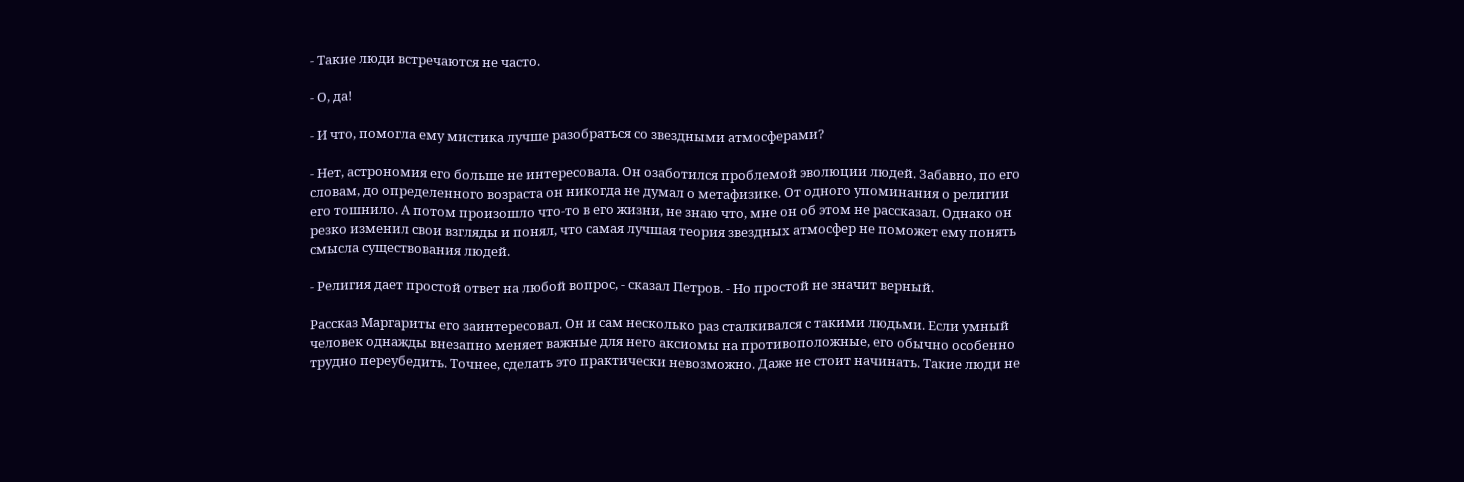- Такие люди встречаются не часто.

- О, да!

- И что, помогла ему мистика лучше разобраться со звездными атмосферами?

- Нет, астрономия его больше не интересовала. Он озаботился проблемой эволюции людей. Забавно, по его словам, до определенного возраста он никогда не думал о метафизике. От одного упоминания о религии его тошнило. А потом произошло что-то в его жизни, не знаю что, мне он об этом не рассказал. Однако он резко изменил свои взгляды и понял, что самая лучшая теория звездных атмосфер не поможет ему понять смысла существования людей.

- Религия дает простой ответ на любой вопрос, - сказал Петров. - Но простой не значит верный.

Рассказ Маргариты его заинтересовал. Он и сам несколько раз сталкивался с такими людьми. Если умный человек однажды внезапно меняет важные для него аксиомы на противоположные, его обычно особенно трудно переубедить. Точнее, сделать это практически невозможно. Даже не стоит начинать. Такие люди не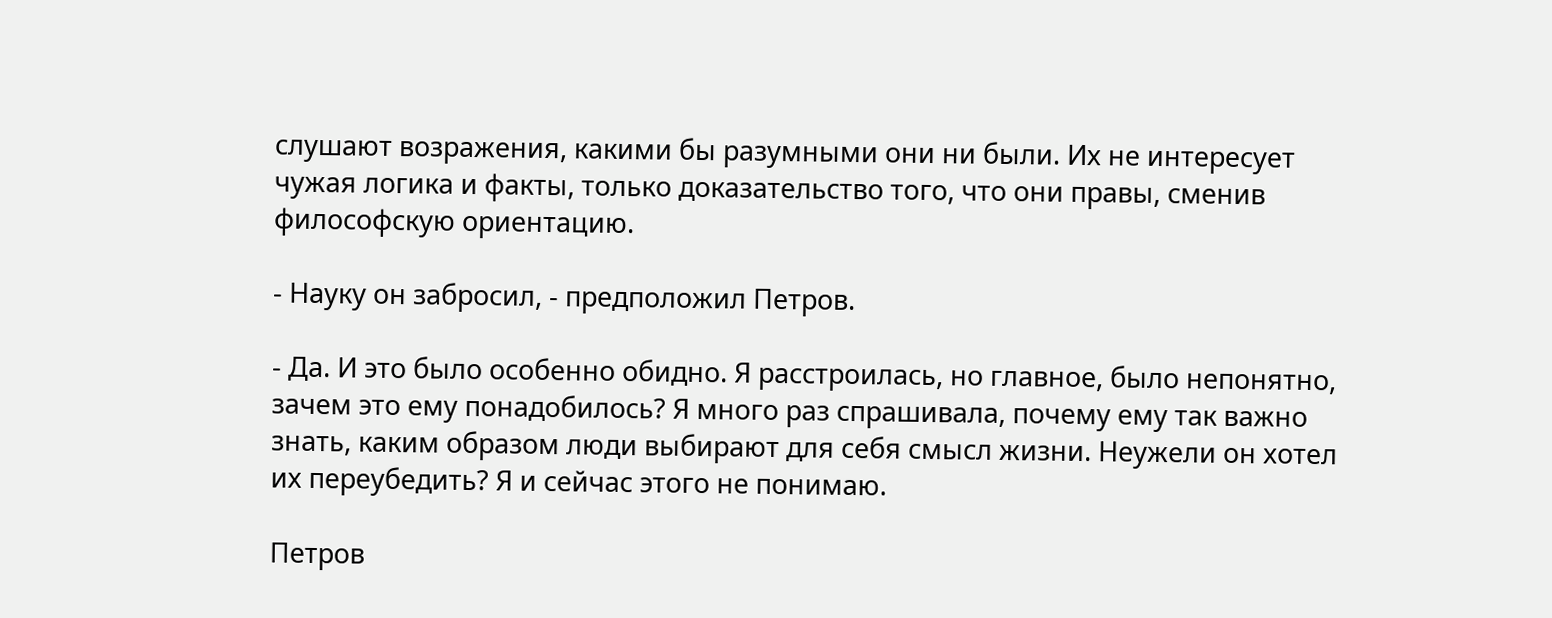слушают возражения, какими бы разумными они ни были. Их не интересует чужая логика и факты, только доказательство того, что они правы, сменив философскую ориентацию.

- Науку он забросил, - предположил Петров.

- Да. И это было особенно обидно. Я расстроилась, но главное, было непонятно, зачем это ему понадобилось? Я много раз спрашивала, почему ему так важно знать, каким образом люди выбирают для себя смысл жизни. Неужели он хотел их переубедить? Я и сейчас этого не понимаю.

Петров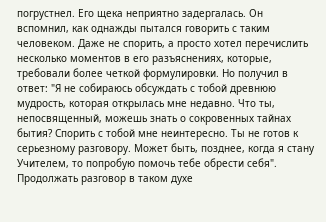погрустнел. Его щека неприятно задергалась. Он вспомнил, как однажды пытался говорить с таким человеком. Даже не спорить, а просто хотел перечислить несколько моментов в его разъяснениях, которые, требовали более четкой формулировки. Но получил в ответ: "Я не собираюсь обсуждать с тобой древнюю мудрость, которая открылась мне недавно. Что ты, непосвященный, можешь знать о сокровенных тайнах бытия? Спорить с тобой мне неинтересно. Ты не готов к серьезному разговору. Может быть, позднее, когда я стану Учителем, то попробую помочь тебе обрести себя". Продолжать разговор в таком духе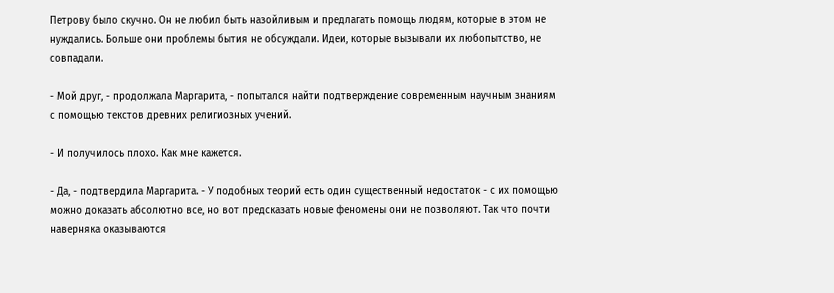Петрову было скучно. Он не любил быть назойливым и предлагать помощь людям, которые в этом не нуждались. Больше они проблемы бытия не обсуждали. Идеи, которые вызывали их любопытство, не совпадали.

- Мой друг, - продолжала Маргарита, - попытался найти подтверждение современным научным знаниям с помощью текстов древних религиозных учений.

- И получилось плохо. Как мне кажется.

- Да, - подтвердила Маргарита. - У подобных теорий есть один существенный недостаток - с их помощью можно доказать абсолютно все, но вот предсказать новые феномены они не позволяют. Так что почти наверняка оказываются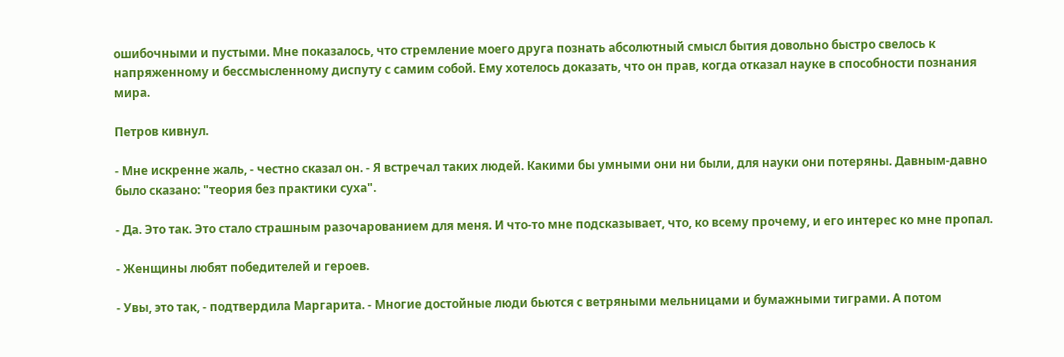ошибочными и пустыми. Мне показалось, что стремление моего друга познать абсолютный смысл бытия довольно быстро свелось к напряженному и бессмысленному диспуту с самим собой. Ему хотелось доказать, что он прав, когда отказал науке в способности познания мира.

Петров кивнул.

- Мне искренне жаль, - честно сказал он. - Я встречал таких людей. Какими бы умными они ни были, для науки они потеряны. Давным-давно было сказано: "теория без практики суха".

- Да. Это так. Это стало страшным разочарованием для меня. И что-то мне подсказывает, что, ко всему прочему, и его интерес ко мне пропал.

- Женщины любят победителей и героев.

- Увы, это так, - подтвердила Маргарита. - Многие достойные люди бьются с ветряными мельницами и бумажными тиграми. А потом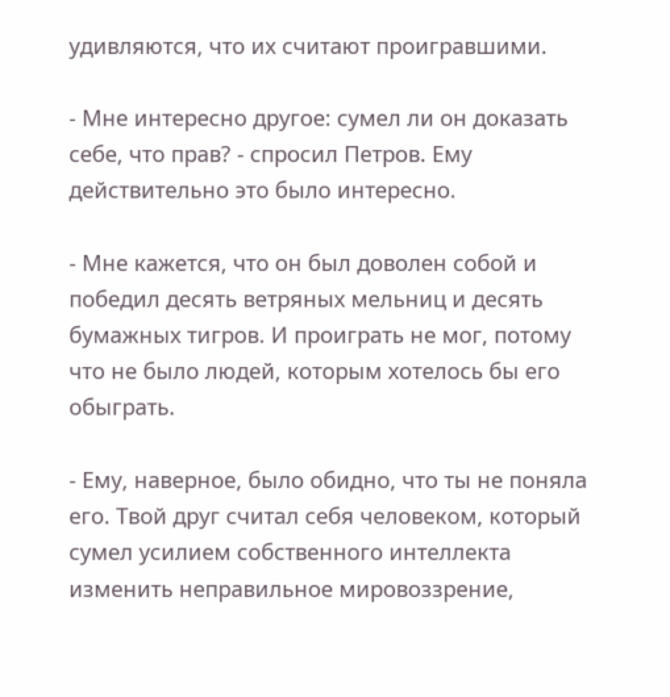удивляются, что их считают проигравшими.

- Мне интересно другое: сумел ли он доказать себе, что прав? - спросил Петров. Ему действительно это было интересно.

- Мне кажется, что он был доволен собой и победил десять ветряных мельниц и десять бумажных тигров. И проиграть не мог, потому что не было людей, которым хотелось бы его обыграть.

- Ему, наверное, было обидно, что ты не поняла его. Твой друг считал себя человеком, который сумел усилием собственного интеллекта изменить неправильное мировоззрение,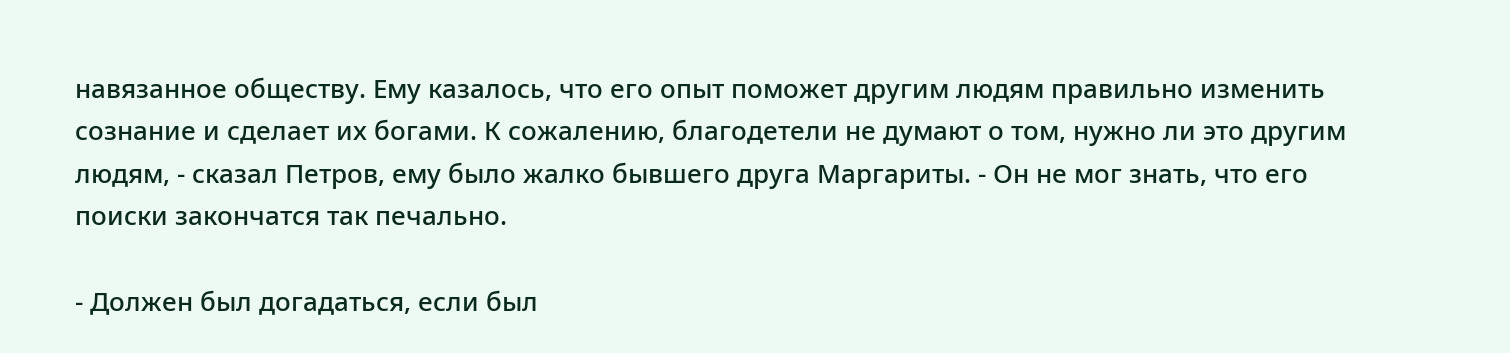навязанное обществу. Ему казалось, что его опыт поможет другим людям правильно изменить сознание и сделает их богами. К сожалению, благодетели не думают о том, нужно ли это другим людям, - сказал Петров, ему было жалко бывшего друга Маргариты. - Он не мог знать, что его поиски закончатся так печально.

- Должен был догадаться, если был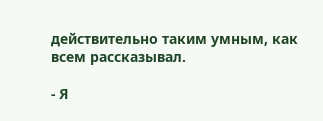действительно таким умным, как всем рассказывал.

- Я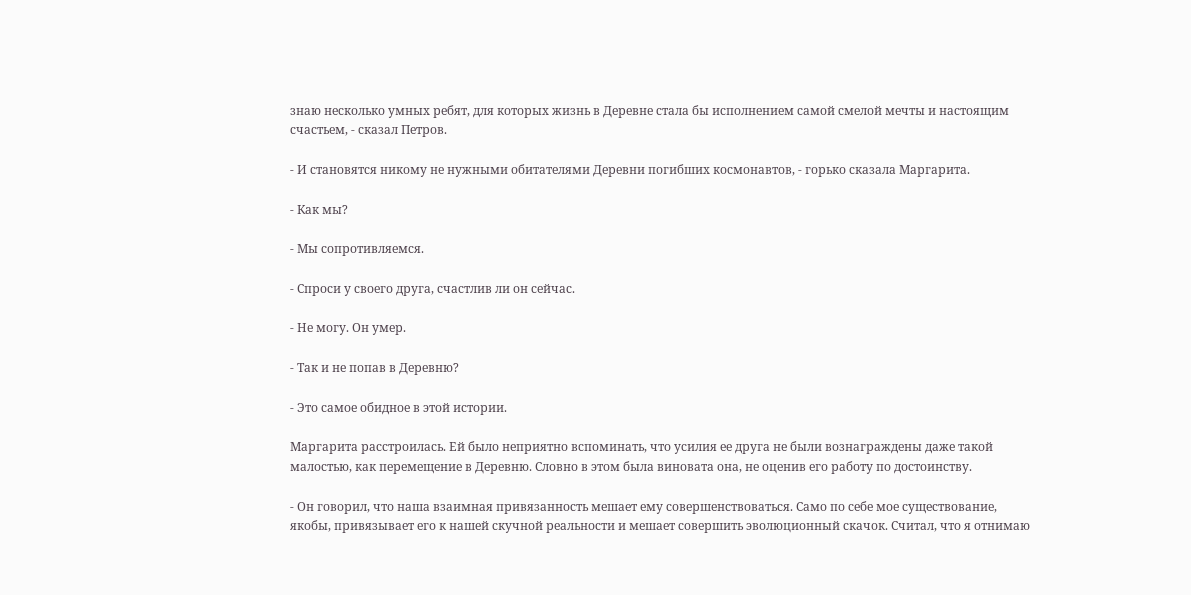знаю несколько умных ребят, для которых жизнь в Деревне стала бы исполнением самой смелой мечты и настоящим счастьем, - сказал Петров.

- И становятся никому не нужными обитателями Деревни погибших космонавтов, - горько сказала Маргарита.

- Как мы?

- Мы сопротивляемся.

- Спроси у своего друга, счастлив ли он сейчас.

- Не могу. Он умер.

- Так и не попав в Деревню?

- Это самое обидное в этой истории.

Маргарита расстроилась. Ей было неприятно вспоминать, что усилия ее друга не были вознаграждены даже такой малостью, как перемещение в Деревню. Словно в этом была виновата она, не оценив его работу по достоинству.

- Он говорил, что наша взаимная привязанность мешает ему совершенствоваться. Само по себе мое существование, якобы, привязывает его к нашей скучной реальности и мешает совершить эволюционный скачок. Считал, что я отнимаю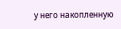у него накопленную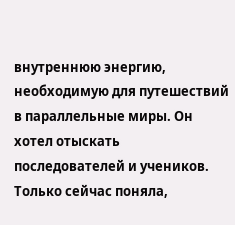внутреннюю энергию, необходимую для путешествий в параллельные миры. Он хотел отыскать последователей и учеников. Только сейчас поняла,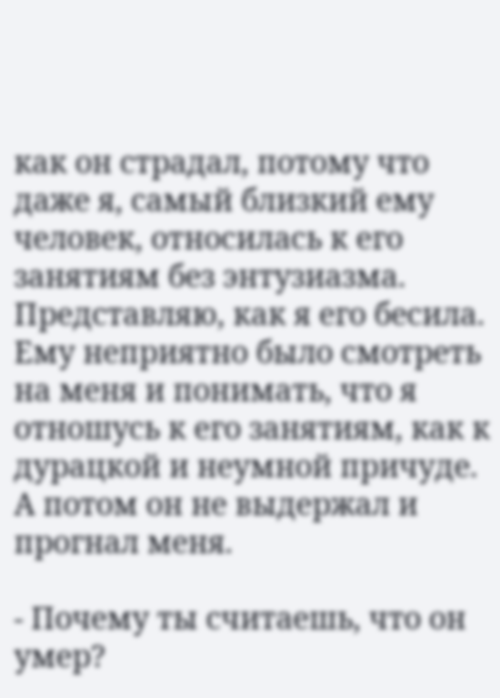как он страдал, потому что даже я, самый близкий ему человек, относилась к его занятиям без энтузиазма. Представляю, как я его бесила. Ему неприятно было смотреть на меня и понимать, что я отношусь к его занятиям, как к дурацкой и неумной причуде. А потом он не выдержал и прогнал меня.

- Почему ты считаешь, что он умер?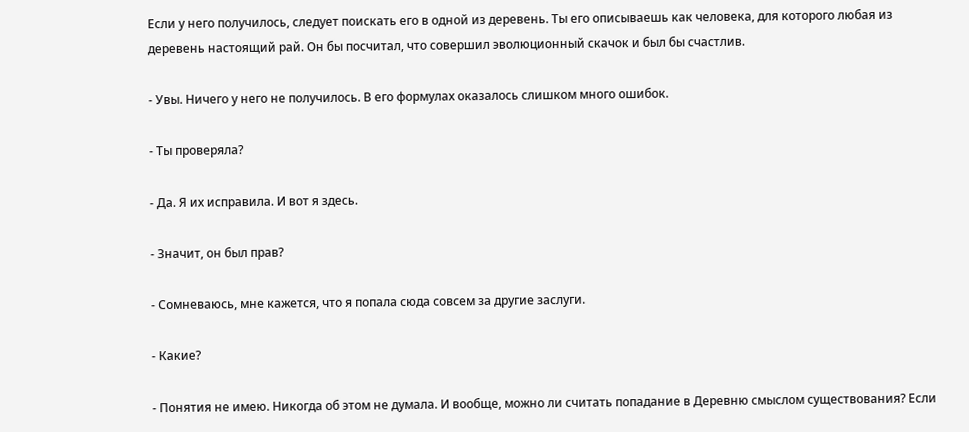Если у него получилось, следует поискать его в одной из деревень. Ты его описываешь как человека, для которого любая из деревень настоящий рай. Он бы посчитал, что совершил эволюционный скачок и был бы счастлив.

- Увы. Ничего у него не получилось. В его формулах оказалось слишком много ошибок.

- Ты проверяла?

- Да. Я их исправила. И вот я здесь.

- Значит, он был прав?

- Сомневаюсь, мне кажется, что я попала сюда совсем за другие заслуги.

- Какие?

- Понятия не имею. Никогда об этом не думала. И вообще, можно ли считать попадание в Деревню смыслом существования? Если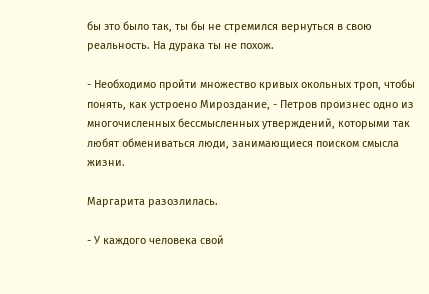бы это было так, ты бы не стремился вернуться в свою реальность. На дурака ты не похож.

- Необходимо пройти множество кривых окольных троп, чтобы понять, как устроено Мироздание, - Петров произнес одно из многочисленных бессмысленных утверждений, которыми так любят обмениваться люди, занимающиеся поиском смысла жизни.

Маргарита разозлилась.

- У каждого человека свой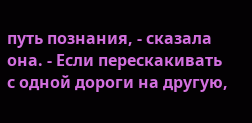путь познания, - сказала она. - Если перескакивать с одной дороги на другую,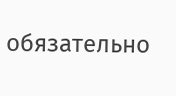обязательно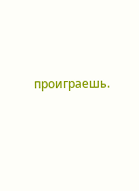проиграешь.